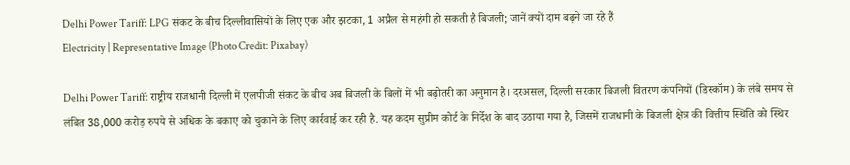Delhi Power Tariff: LPG संकट के बीच दिल्लीवासियों के लिए एक और झटका, 1 अप्रैल से महंगी हो सकती है बिजली; जानें क्यों दाम बढ़ने जा रहे हैं
Electricity | Representative Image (Photo Credit: Pixabay)

Delhi Power Tariff: राष्ट्रीय राजधानी दिल्ली में एलपीजी संकट के बीच अब बिजली के बिलों में भी बढ़ोतरी का अनुमान है। दरअसल, दिल्ली सरकार बिजली वितरण कंपनियों (डिस्कॉम) के लंबे समय से लंबित 38,000 करोड़ रुपये से अधिक के बकाए को चुकाने के लिए कार्रवाई कर रही है. यह कदम सुप्रीम कोर्ट के निर्देश के बाद उठाया गया है, जिसमें राजधानी के बिजली क्षेत्र की वित्तीय स्थिति को स्थिर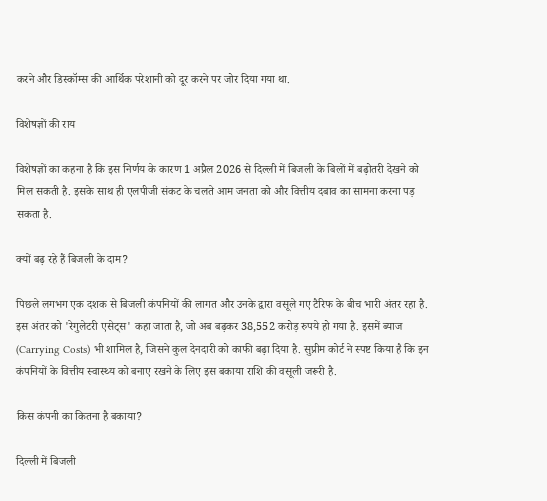करने और डिस्कॉम्स की आर्थिक परेशानी को दूर करने पर जोर दिया गया था.

विशेषज्ञों की राय

विशेषज्ञों का कहना है कि इस निर्णय के कारण 1 अप्रैल 2026 से दिल्ली में बिजली के बिलों में बढ़ोतरी देखने को मिल सकती है. इसके साथ ही एलपीजी संकट के चलते आम जनता को और वित्तीय दबाव का सामना करना पड़ सकता है.

क्यों बढ़ रहे हैं बिजली के दाम?

पिछले लगभग एक दशक से बिजली कंपनियों की लागत और उनके द्वारा वसूले गए टैरिफ के बीच भारी अंतर रहा है. इस अंतर को 'रेगुलेटरी एसेट्स' कहा जाता है, जो अब बढ़कर 38,552 करोड़ रुपये हो गया है. इसमें ब्याज (Carrying Costs) भी शामिल है, जिसने कुल देनदारी को काफी बढ़ा दिया है. सुप्रीम कोर्ट ने स्पष्ट किया है कि इन कंपनियों के वित्तीय स्वास्थ्य को बनाए रखने के लिए इस बकाया राशि की वसूली जरूरी है.

किस कंपनी का कितना है बकाया?

दिल्ली में बिजली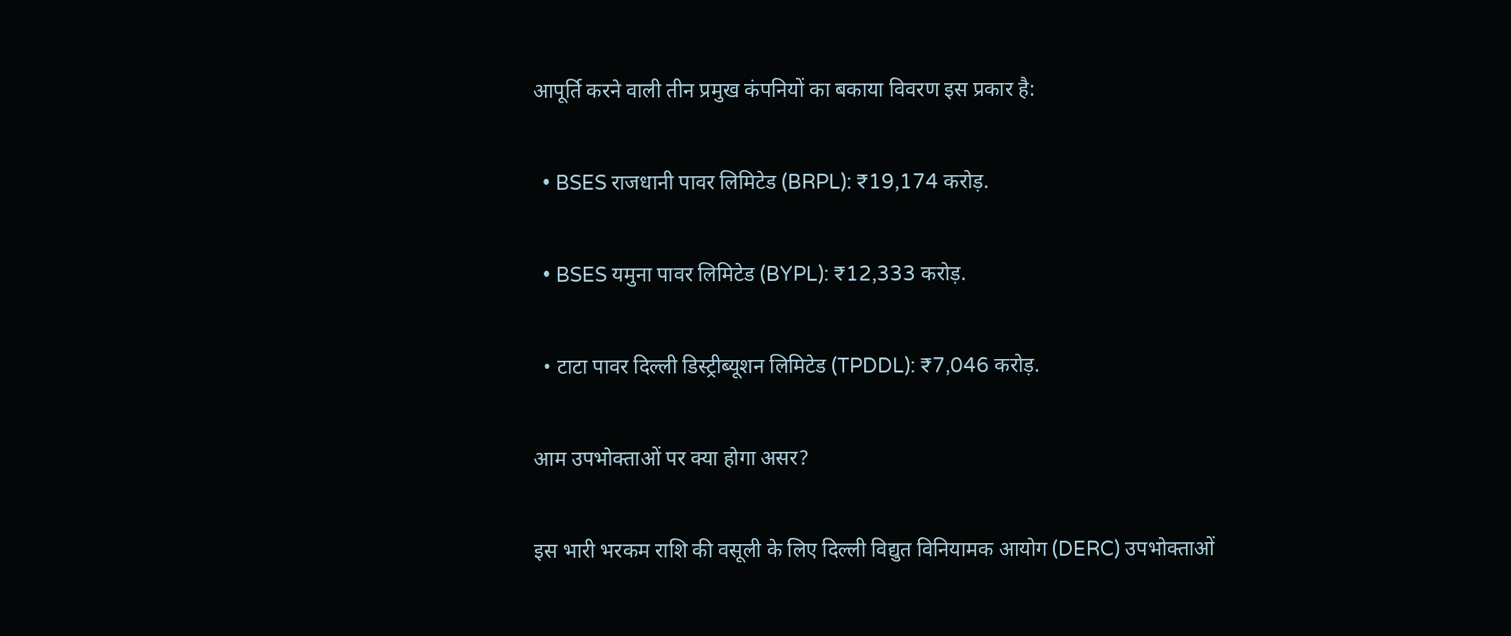आपूर्ति करने वाली तीन प्रमुख कंपनियों का बकाया विवरण इस प्रकार है:

  • BSES राजधानी पावर लिमिटेड (BRPL): ₹19,174 करोड़.

  • BSES यमुना पावर लिमिटेड (BYPL): ₹12,333 करोड़.

  • टाटा पावर दिल्ली डिस्ट्रीब्यूशन लिमिटेड (TPDDL): ₹7,046 करोड़.

आम उपभोक्ताओं पर क्या होगा असर?

इस भारी भरकम राशि की वसूली के लिए दिल्ली विद्युत विनियामक आयोग (DERC) उपभोक्ताओं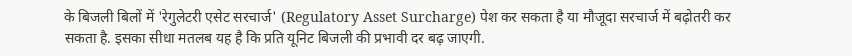के बिजली बिलों में 'रेगुलेटरी एसेट सरचार्ज' (Regulatory Asset Surcharge) पेश कर सकता है या मौजूदा सरचार्ज में बढ़ोतरी कर सकता है. इसका सीधा मतलब यह है कि प्रति यूनिट बिजली की प्रभावी दर बढ़ जाएगी.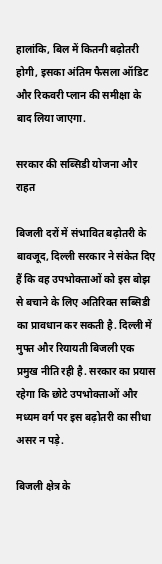हालांकि, बिल में कितनी बढ़ोतरी होगी, इसका अंतिम फैसला ऑडिट और रिकवरी प्लान की समीक्षा के बाद लिया जाएगा.

सरकार की सब्सिडी योजना और राहत

बिजली दरों में संभावित बढ़ोतरी के बावजूद, दिल्ली सरकार ने संकेत दिए हैं कि वह उपभोक्ताओं को इस बोझ से बचाने के लिए अतिरिक्त सब्सिडी का प्रावधान कर सकती है. दिल्ली में मुफ्त और रियायती बिजली एक प्रमुख नीति रही है. सरकार का प्रयास रहेगा कि छोटे उपभोक्ताओं और मध्यम वर्ग पर इस बढ़ोतरी का सीधा असर न पड़े.

बिजली क्षेत्र के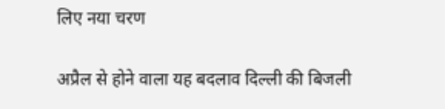लिए नया चरण

अप्रैल से होने वाला यह बदलाव दिल्ली की बिजली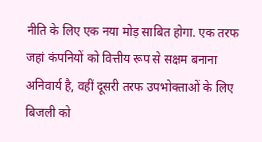नीति के लिए एक नया मोड़ साबित होगा. एक तरफ जहां कंपनियों को वित्तीय रूप से सक्षम बनाना अनिवार्य है, वहीं दूसरी तरफ उपभोक्ताओं के लिए बिजली को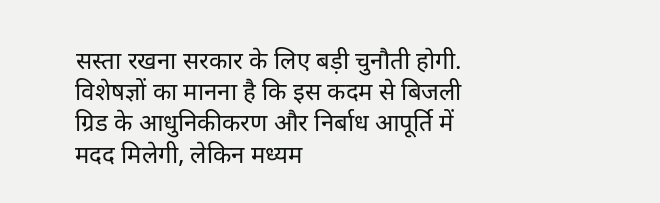सस्ता रखना सरकार के लिए बड़ी चुनौती होगी. विशेषज्ञों का मानना है कि इस कदम से बिजली ग्रिड के आधुनिकीकरण और निर्बाध आपूर्ति में मदद मिलेगी, लेकिन मध्यम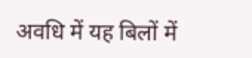अवधि में यह बिलों में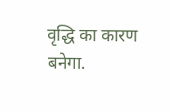वृद्धि का कारण बनेगा.